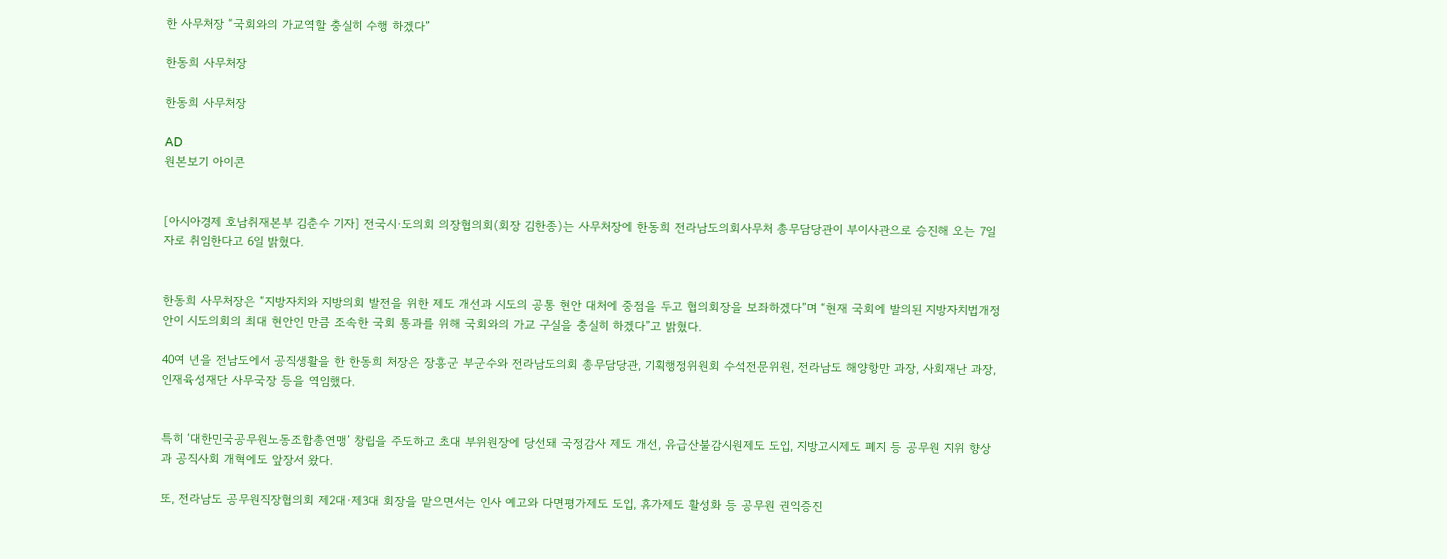한 사무처장 “국회와의 가교역할 충실히 수행 하겠다”

한동희 사무처장

한동희 사무처장

AD
원본보기 아이콘


[아시아경제 호남취재본부 김춘수 기자] 전국시·도의회 의장협의회(회장 김한종)는 사무처장에 한동희 전라남도의회사무처 총무담당관이 부이사관으로 승진해 오는 7일 자로 취임한다고 6일 밝혔다.


한동희 사무처장은 “지방자치와 지방의회 발전을 위한 제도 개선과 시도의 공통 현안 대처에 중점을 두고 협의회장을 보좌하겠다”며 “현재 국회에 발의된 지방자치법개정안이 시도의회의 최대 현안인 만큼 조속한 국회 통과를 위해 국회와의 가교 구실을 충실히 하겠다”고 밝혔다.

40여 년을 전남도에서 공직생활을 한 한동희 처장은 장흥군 부군수와 전라남도의회 총무담당관, 기획행정위원회 수석전문위원, 전라남도 해양항만 과장, 사회재난 과장, 인재육성재단 사무국장 등을 역임했다.


특히 ‘대한민국공무원노동조합총연맹’ 창립을 주도하고 초대 부위원장에 당선돼 국정감사 제도 개선, 유급산불감시원제도 도입, 지방고시제도 폐지 등 공무원 지위 향상과 공직사회 개혁에도 앞장서 왔다.

또, 전라남도 공무원직장협의회 제2대·제3대 회장을 맡으면서는 인사 예고와 다면평가제도 도입, 휴가제도 활성화 등 공무원 권익증진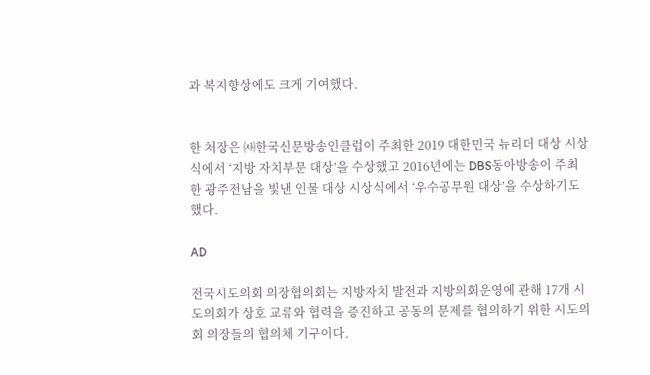과 복지향상에도 크게 기여했다.


한 처장은 ㈔한국신문방송인클럽이 주최한 2019 대한민국 뉴리더 대상 시상식에서 ‘지방 자치부문 대상’을 수상했고 2016년에는 DBS동아방송이 주최한 광주전남을 빛낸 인물 대상 시상식에서 ‘우수공무원 대상’을 수상하기도 했다.

AD

전국시도의회 의장협의회는 지방자치 발전과 지방의회운영에 관해 17개 시도의회가 상호 교류와 협력을 증진하고 공동의 문제를 협의하기 위한 시도의회 의장들의 협의체 기구이다.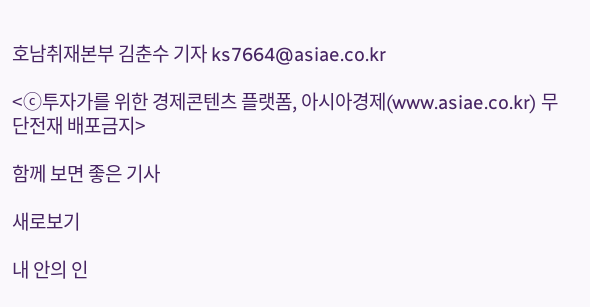호남취재본부 김춘수 기자 ks7664@asiae.co.kr

<ⓒ투자가를 위한 경제콘텐츠 플랫폼, 아시아경제(www.asiae.co.kr) 무단전재 배포금지>

함께 보면 좋은 기사

새로보기

내 안의 인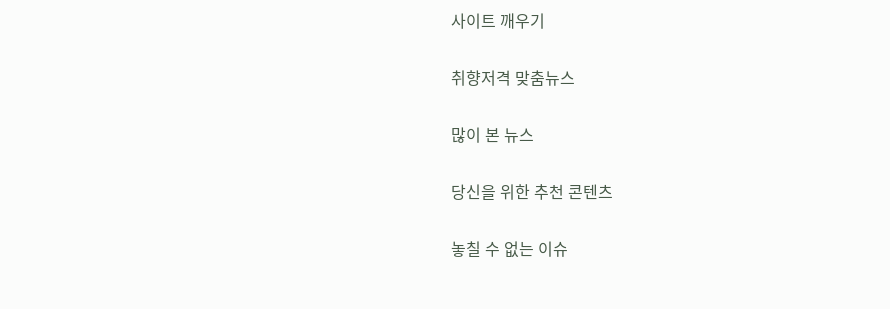사이트 깨우기

취향저격 맞춤뉴스

많이 본 뉴스

당신을 위한 추천 콘텐츠

놓칠 수 없는 이슈